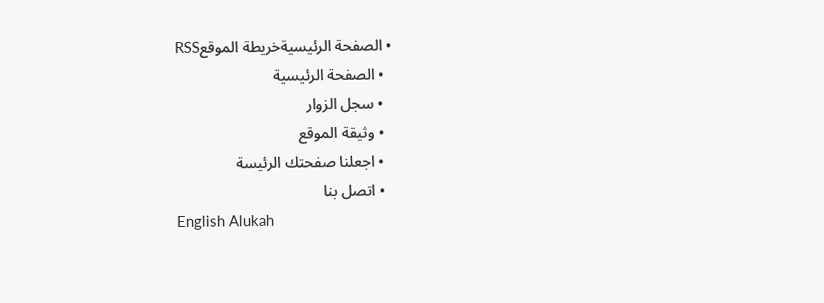• الصفحة الرئيسيةخريطة الموقعRSS
  • الصفحة الرئيسية
  • سجل الزوار
  • وثيقة الموقع
  • اجعلنا صفحتك الرئيسة
  • اتصل بنا
English Alukah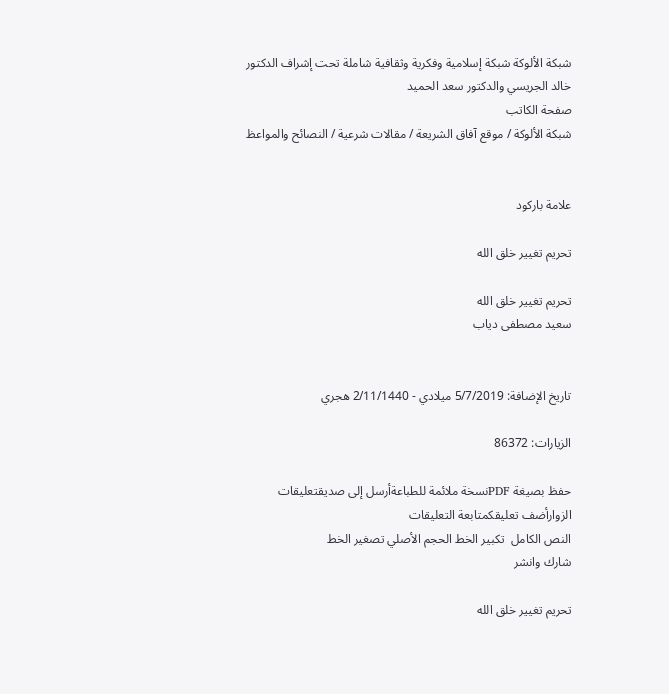شبكة الألوكة شبكة إسلامية وفكرية وثقافية شاملة تحت إشراف الدكتور خالد الجريسي والدكتور سعد الحميد
صفحة الكاتب
شبكة الألوكة / موقع آفاق الشريعة / مقالات شرعية / النصائح والمواعظ


علامة باركود

تحريم تغيير خلق الله

تحريم تغيير خلق الله
سعيد مصطفى دياب


تاريخ الإضافة: 5/7/2019 ميلادي - 2/11/1440 هجري

الزيارات: 86372

حفظ بصيغة PDFنسخة ملائمة للطباعةأرسل إلى صديقتعليقات الزوارأضف تعليقكمتابعة التعليقات
النص الكامل  تكبير الخط الحجم الأصلي تصغير الخط
شارك وانشر

تحريم تغيير خلق الله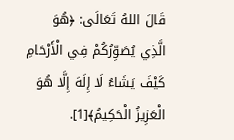قَالَ اللهُ تَعَالَى: ﴿هُوَ الَّذِي يُصَوِّرُكُمْ فِي الْأَرْحَامِ كَيْفَ يَشَاءُ لَا إِلَهَ إِلَّا هُوَ الْعَزِيزُ الْحَكِيمُ﴾[1].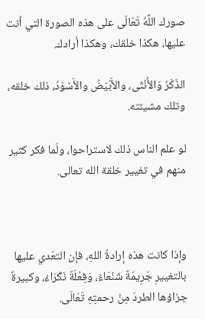صورك اللَّهُ تَعَالَى على هذه الصورة التي أنت عليها، هكذا خلقك، وهكذا أرادك.

الذَكَرُ وَالأُنْثَى، والأَبْيَضُ والأَسْوَدُ، ذلك خلقه، وتلك مشيئته.

لو علم الناس ذلك لاستراحوا، ولَما فكر كثير منهم في تغيير خلقة الله تعالى.



وإذا كانت هذه إرادةُ اللهِ، فإن التعَدي عليها بالتغييرِ جَرِيمَةٌ شَنْعَاءُ، وَفِعْلَةٌ نَكْرَاءُ، وكبيرةٌ جزاؤها الطردَ مِنْ رحمتِهِ تَعَالَى.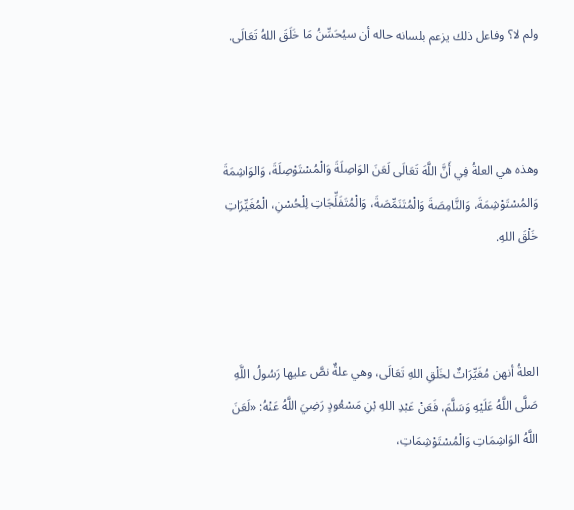ولم لا؟ وفاعل ذلك يزعم بلسانه حاله أن سيُحَسِّنُ مَا خَلَقَ اللهُ تَعَالَى.



وهذه هي العلةُ فِي أَنَّ اللَّهَ تَعَالَى لَعَنَ الوَاصِلَةَ وَالْمُسْتَوْصِلَةَ، وَالوَاشِمَةَ وَالمُسْتَوْشِمَةَ، وَالنَّامِصَةَ وَالْمُتَنَمِّصَةَ، وَالْمُتَفَلِّجَاتِ لِلْحُسْنِ، الْمُغَيِّرَاتِ خَلْقَ اللهِ.



العلةُ أنهن مُغَيِّرَاتٌ لخَلْقِ اللهِ تَعَالَى، وهي علةٌ نصَّ عليها رَسُولُ اللَّهِ صَلَّى اللَّهُ عَلَيْهِ وَسَلَّمَ، فَعَنْ عَبْدِ اللهِ بْنِ مَسْعُودٍ رَضِيَ اللَّهُ عَنْهُ: «لَعَنَ اللَّهُ الوَاشِمَاتِ وَالْمُسْتَوْشِمَاتِ،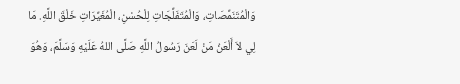وَالْمُتَنَمِّصَاتِ، وَالْمُتَفَلِّجَاتِ لِلْحُسْنِ، الْمُغَيِّرَاتِ خَلْقَ اللَّهِ. مَا لِي لاَ أَلْعَنُ مَنْ لَعَنَ رَسُولُ اللَّهِ صَلَّى اللهُ عَلَيْهِ وَسَلَّمَ، وَهُوَ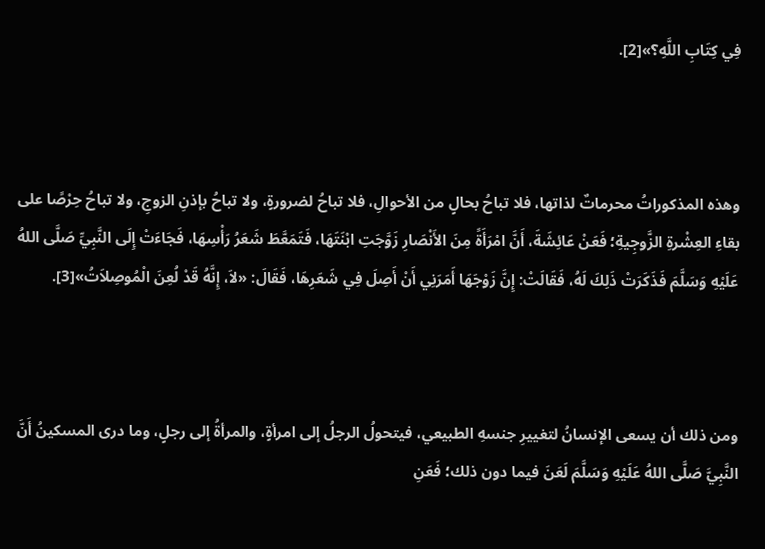فِي كِتَابِ اللَّهِ؟»[2].



وهذه المذكوراتُ محرماتٌ لذاتها، فلا تباحُ بحالٍ من الأحوالِ، فلا تباحُ لضرورةٍ، ولا تباحُ بإذنِ الزوجِ، ولا تباحُ حِرْصًا على بقاءِ العِشْرةِ الزَّوجِيةِ؛ فَعَنْ عَائِشَةَ، أَنَّ امْرَأَةً مِنَ الأَنْصَارِ زَوَّجَتِ ابْنَتَهَا، فَتَمَعَّطَ شَعَرُ رَأْسِهَا، فَجَاءَتْ إِلَى النَّبِيِّ صَلَّى اللهُ عَلَيْهِ وَسَلَّمَ فَذَكَرَتْ ذَلِكَ لَهُ، فَقَالَتْ: إِنَّ زَوْجَهَا أَمَرَنِي أَنْ أَصِلَ فِي شَعَرِهَا، فَقَالَ: «لاَ، إِنَّهُ قَدْ لُعِنَ الْمُوصِلاَتُ»[3].



ومن ذلك أن يسعى الإنسانُ لتغييرِ جنسهِ الطبيعي، فيتحولُ الرجلُ إلى امرأةٍ، والمرأةُ إلى رجلٍ، وما درى المسكينُ أَنَّ النَّبِيَّ صَلَّى اللهُ عَلَيْهِ وَسَلَّمَ لَعَنَ فيما دون ذلك؛ فَعَنِ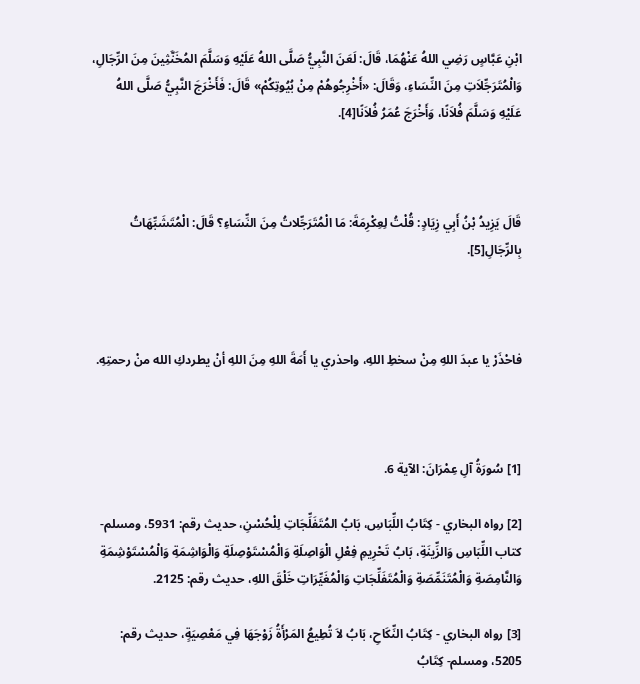ابْنِ عَبَّاسٍ رَضِي اللهُ عَنْهُمَا، قَالَ: لَعَنَ النَّبِيُّ صَلَّى اللهُ عَلَيْهِ وَسَلَّمَ المُخَنَّثِينَ مِنَ الرِّجَالِ، وَالْمُتَرَجِّلاَتِ مِنَ النِّسَاءِ، وَقَالَ: «أَخْرِجُوهُمْ مِنْ بُيُوتِكُمْ» قَالَ: فَأَخْرَجَ النَّبِيُّ صَلَّى اللهُ عَلَيْهِ وَسَلَّمَ فُلاَنًا، وَأَخْرَجَ عُمَرُ فُلاَنًا[4].



قَالَ يَزِيدُ بْنُ أَبِي زِيَادٍ: قُلْتُ لِعِكْرِمَةَ: مَا الْمُتَرَجِّلاتُ مِنَ النِّسَاءِ؟ قَالَ: الْمُتَشَبِّهَاتُ بِالرِّجَالِ[5].



فاحْذَرْ يا عبدَ اللهِ مِنْ سخطِ اللهِ، واحذري يا أَمَةَ اللهِ مِنَ اللهِ أنْ يطردكِ الله منْ رحمتِهِ.



[1] سُورَةُ آلِ عِمْرَانَ: الآية 6.

[2] رواه البخاري - كِتَابُ اللِّبَاسِ، بَابُ المُتَفَلِّجَاتِ لِلْحُسْنِ، حديث رقم: 5931، ومسلم- كتاب اللِّبَاسِ وَالزِّينَةِ، بَابُ تَحْرِيمِ فِعْلِ الْوَاصِلَةِ وَالْمُسْتَوْصِلَةِ وَالْوَاشِمَةِ وَالْمُسْتَوْشِمَةِ وَالنَّامِصَةِ وَالْمُتَنَمِّصَةِ وَالْمُتَفَلِّجَاتِ وَالْمُغَيِّرَاتِ خَلْقَ اللهِ، حديث رقم: 2125.

[3] رواه البخاري - كِتَابُ النِّكَاحِ، بَابُ لاَ تُطِيعُ المَرْأَةُ زَوْجَهَا فِي مَعْصِيَةٍ، حديث رقم: 5205، ومسلم- كِتَابُ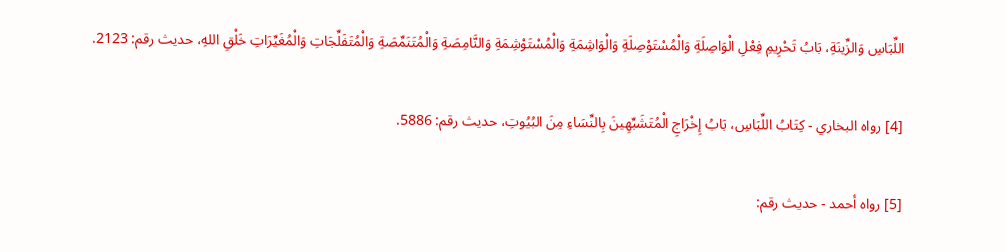اللِّبَاسِ وَالزِّينَةِ، بَابُ تَحْرِيمِ فِعْلِ الْوَاصِلَةِ وَالْمُسْتَوْصِلَةِ وَالْوَاشِمَةِ وَالْمُسْتَوْشِمَةِ وَالنَّامِصَةِ وَالْمُتَنَمِّصَةِ وَالْمُتَفَلِّجَاتِ وَالْمُغَيِّرَاتِ خَلْقِ اللهِ، حديث رقم: 2123.

[4] رواه البخاري - كِتَابُ اللِّبَاسِ، بَابُ إِخْرَاجِ الْمُتَشَبِّهِينَ بِالنِّسَاءِ مِنَ البُيُوتِ، حديث رقم: 5886.

[5] رواه أحمد - حديث رقم: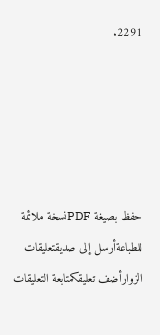2291.





حفظ بصيغة PDFنسخة ملائمة للطباعةأرسل إلى صديقتعليقات الزوارأضف تعليقكمتابعة التعليقات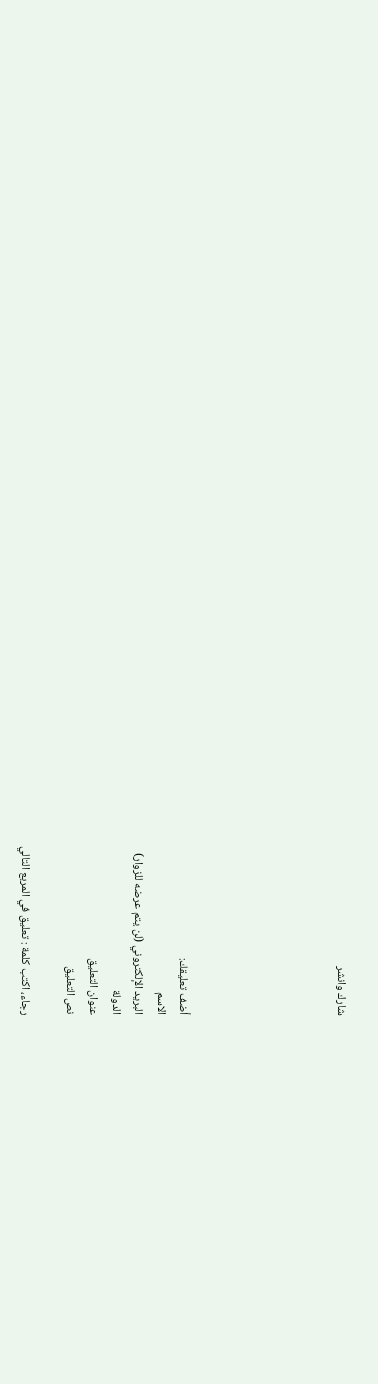شارك وانشر






أضف تعليقك:
الاسم
البريد الإلكتروني (لن يتم عرضه للزوار)
الدولة
عنوان التعليق
نص التعليق

رجاء، اكتب كلمة : تعليق في المربع التالي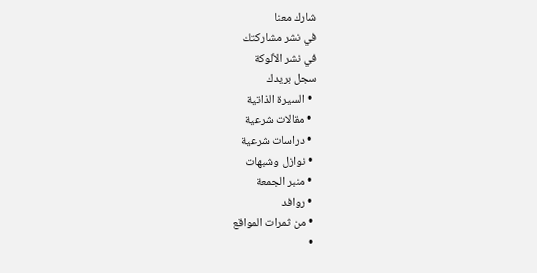شارك معنا
في نشر مشاركتك
في نشر الألوكة
سجل بريدك
  • السيرة الذاتية
  • مقالات شرعية
  • دراسات شرعية
  • نوازل وشبهات
  • منبر الجمعة
  • روافد
  • من ثمرات المواقع
  •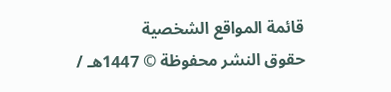قائمة المواقع الشخصية
حقوق النشر محفوظة © 1447هـ /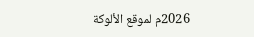2026م لموقع الألوكة